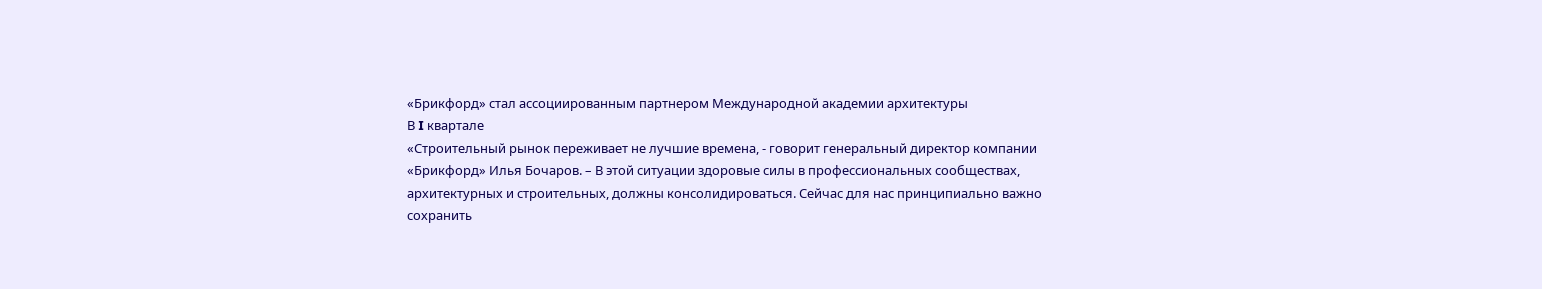«Брикфорд» стал ассоциированным партнером Международной академии архитектуры
В I квартале
«Строительный рынок переживает не лучшие времена, - говорит генеральный директор компании «Брикфорд» Илья Бочаров. – В этой ситуации здоровые силы в профессиональных сообществах, архитектурных и строительных, должны консолидироваться. Сейчас для нас принципиально важно сохранить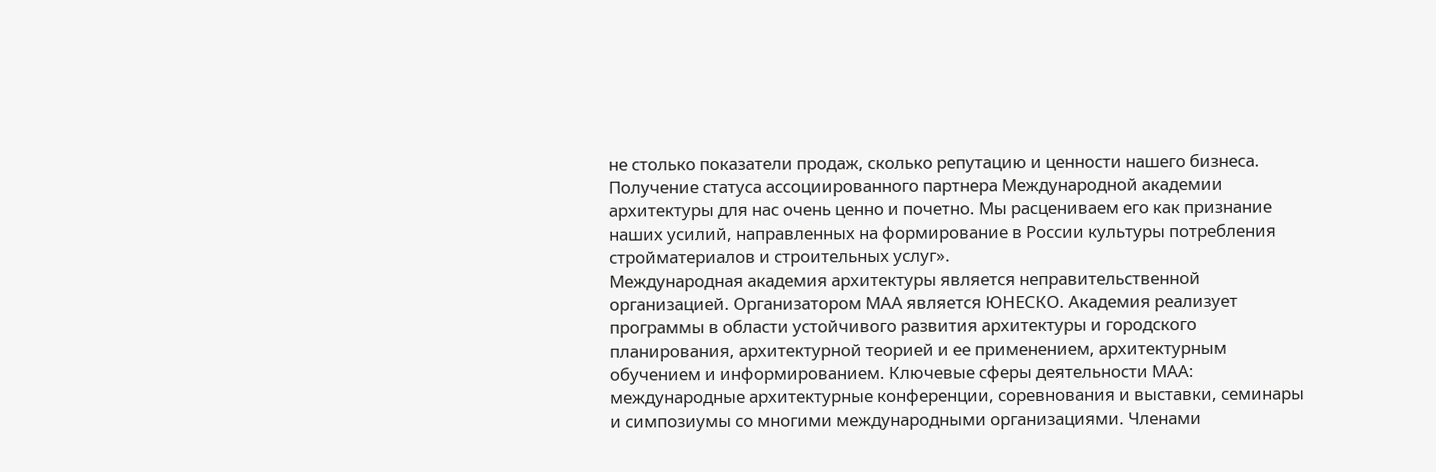не столько показатели продаж, сколько репутацию и ценности нашего бизнеса. Получение статуса ассоциированного партнера Международной академии архитектуры для нас очень ценно и почетно. Мы расцениваем его как признание наших усилий, направленных на формирование в России культуры потребления стройматериалов и строительных услуг».
Международная академия архитектуры является неправительственной организацией. Организатором МАА является ЮНЕСКО. Академия реализует программы в области устойчивого развития архитектуры и городского планирования, архитектурной теорией и ее применением, архитектурным обучением и информированием. Ключевые сферы деятельности МАА: международные архитектурные конференции, соревнования и выставки, семинары и симпозиумы со многими международными организациями. Членами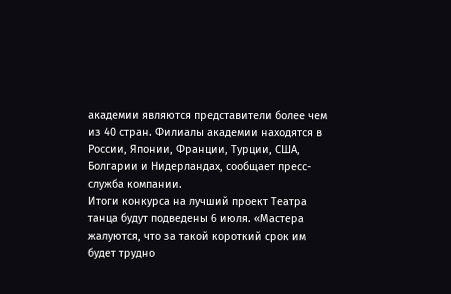академии являются представители более чем из 40 стран. Филиалы академии находятся в России, Японии, Франции, Турции, США, Болгарии и Нидерландах, сообщает пресс-служба компании.
Итоги конкурса на лучший проект Театра танца будут подведены 6 июля. «Мастера жалуются, что за такой короткий срок им будет трудно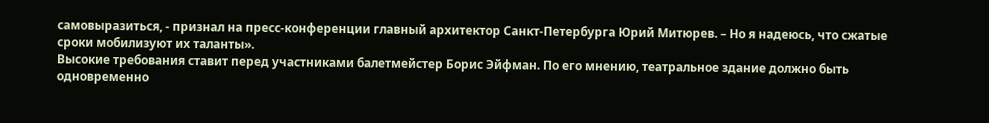самовыразиться, - признал на пресс-конференции главный архитектор Санкт-Петербурга Юрий Митюрев. – Но я надеюсь, что сжатые сроки мобилизуют их таланты».
Высокие требования ставит перед участниками балетмейстер Борис Эйфман. По его мнению, театральное здание должно быть одновременно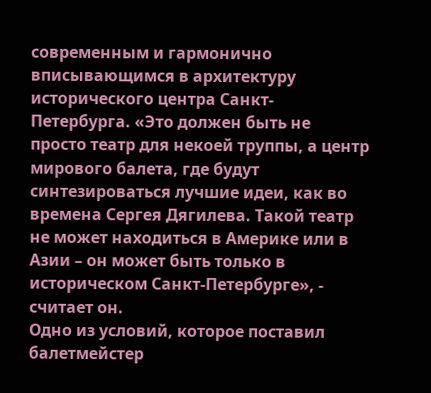современным и гармонично вписывающимся в архитектуру исторического центра Санкт-Петербурга. «Это должен быть не просто театр для некоей труппы, а центр мирового балета, где будут синтезироваться лучшие идеи, как во времена Сергея Дягилева. Такой театр не может находиться в Америке или в Азии – он может быть только в историческом Санкт-Петербурге», - считает он.
Одно из условий, которое поставил балетмейстер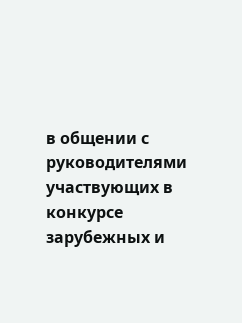в общении с руководителями участвующих в конкурсе зарубежных и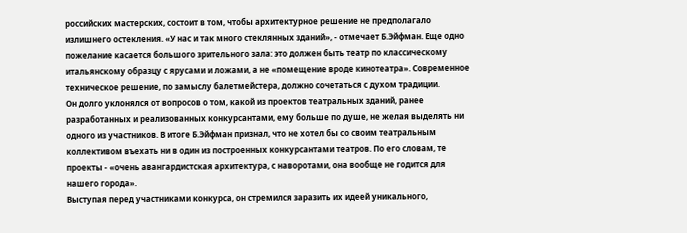российских мастерских, состоит в том, чтобы архитектурное решение не предполагало излишнего остекления. «У нас и так много стеклянных зданий», - отмечает Б.Эйфман. Еще одно пожелание касается большого зрительного зала: это должен быть театр по классическому итальянскому образцу с ярусами и ложами, а не «помещение вроде кинотеатра». Современное техническое решение, по замыслу балетмейстера, должно сочетаться с духом традиции.
Он долго уклонялся от вопросов о том, какой из проектов театральных зданий, ранее разработанных и реализованных конкурсантами, ему больше по душе, не желая выделять ни одного из участников. В итоге Б.Эйфман признал, что не хотел бы со своим театральным коллективом въехать ни в один из построенных конкурсантами театров. По его словам, те проекты - «очень авангардистская архитектура, с наворотами, она вообще не годится для нашего города».
Выступая перед участниками конкурса, он стремился заразить их идеей уникального,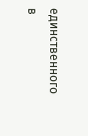единственного в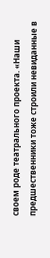своем роде театрального проекта. «Наши предшественники тоже строили невиданные в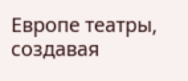Европе театры, создавая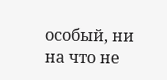особый, ни на что не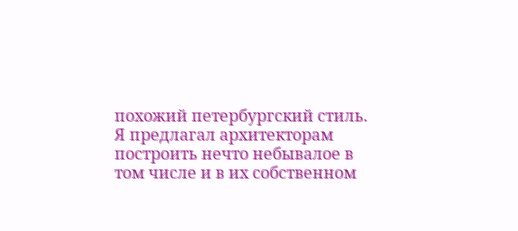похожий петербургский стиль. Я предлагал архитекторам построить нечто небывалое в том числе и в их собственном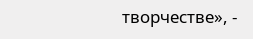творчестве», -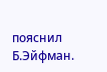пояснил Б.Эйфман.